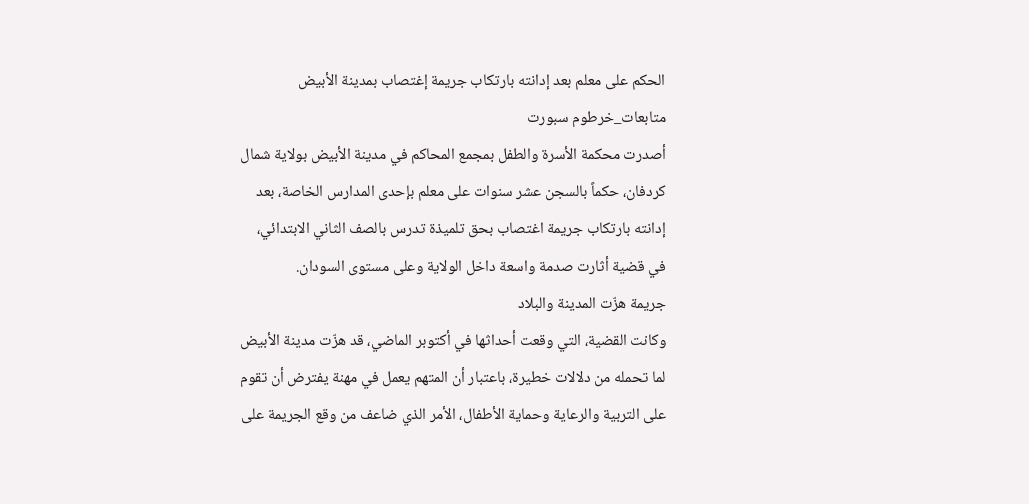الحكم على معلم بعد إدانته بارتكاب جريمة إغتصاب بمدينة الأبيض
متابعات_خرطوم سبورت
أصدرت محكمة الأسرة والطفل بمجمع المحاكم في مدينة الأبيض بولاية شمال كردفان، حكماً بالسجن عشر سنوات على معلم بإحدى المدارس الخاصة، بعد إدانته بارتكاب جريمة اغتصاب بحق تلميذة تدرس بالصف الثاني الابتدائي، في قضية أثارت صدمة واسعة داخل الولاية وعلى مستوى السودان.
جريمة هزّت المدينة والبلاد
وكانت القضية، التي وقعت أحداثها في أكتوبر الماضي، قد هزّت مدينة الأبيض لما تحمله من دلالات خطيرة، باعتبار أن المتهم يعمل في مهنة يفترض أن تقوم على التربية والرعاية وحماية الأطفال، الأمر الذي ضاعف من وقع الجريمة على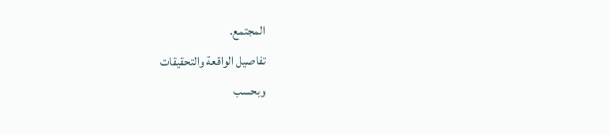المجتمع.
تفاصيل الواقعة والتحقيقات
وبحسب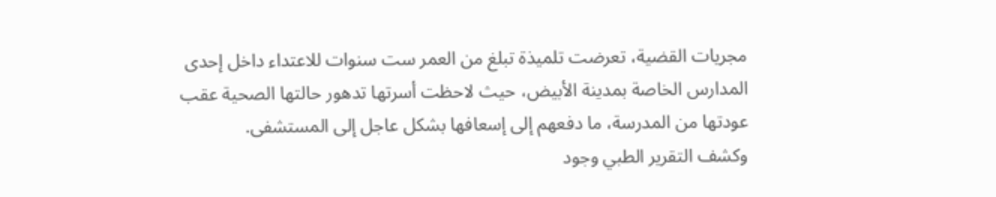مجريات القضية، تعرضت تلميذة تبلغ من العمر ست سنوات للاعتداء داخل إحدى المدارس الخاصة بمدينة الأبيض، حيث لاحظت أسرتها تدهور حالتها الصحية عقب عودتها من المدرسة، ما دفعهم إلى إسعافها بشكل عاجل إلى المستشفى.
وكشف التقرير الطبي وجود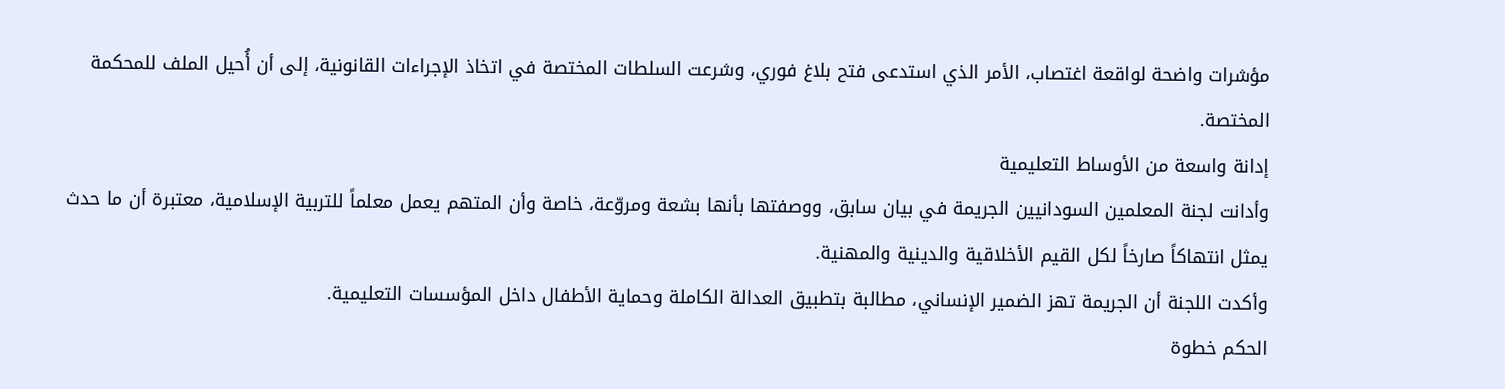مؤشرات واضحة لواقعة اغتصاب، الأمر الذي استدعى فتح بلاغ فوري، وشرعت السلطات المختصة في اتخاذ الإجراءات القانونية، إلى أن أُحيل الملف للمحكمة المختصة.
إدانة واسعة من الأوساط التعليمية
وأدانت لجنة المعلمين السودانيين الجريمة في بيان سابق، ووصفتها بأنها بشعة ومروّعة، خاصة وأن المتهم يعمل معلماً للتربية الإسلامية، معتبرة أن ما حدث يمثل انتهاكاً صارخاً لكل القيم الأخلاقية والدينية والمهنية.
وأكدت اللجنة أن الجريمة تهز الضمير الإنساني، مطالبة بتطبيق العدالة الكاملة وحماية الأطفال داخل المؤسسات التعليمية.
الحكم خطوة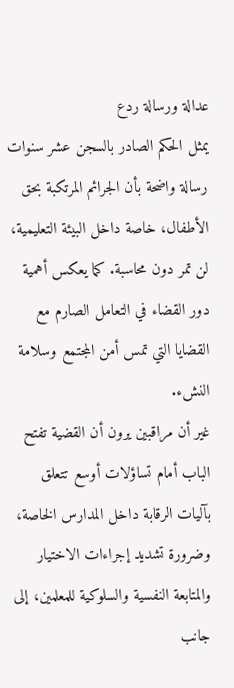عدالة ورسالة ردع
يمثل الحكم الصادر بالسجن عشر سنوات رسالة واضحة بأن الجرائم المرتكبة بحق الأطفال، خاصة داخل البيئة التعليمية، لن تمر دون محاسبة. كما يعكس أهمية دور القضاء في التعامل الصارم مع القضايا التي تمس أمن المجتمع وسلامة النشء.
غير أن مراقبين يرون أن القضية تفتح الباب أمام تساؤلات أوسع تتعلق بآليات الرقابة داخل المدارس الخاصة، وضرورة تشديد إجراءات الاختيار والمتابعة النفسية والسلوكية للمعلمين، إلى جانب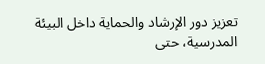تعزيز دور الإرشاد والحماية داخل البيئة المدرسية، حتى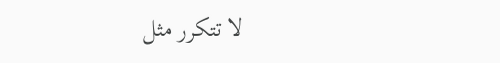لا تتكرر مثل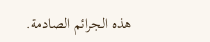هذه الجرائم الصادمة.